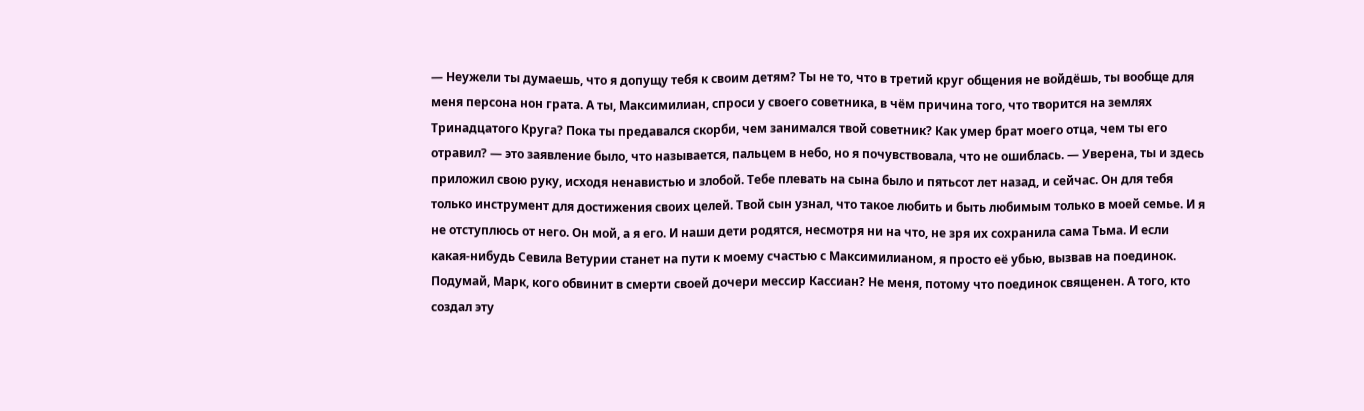— Неужели ты думаешь, что я допущу тебя к своим детям? Ты не то, что в третий круг общения не войдёшь, ты вообще для меня персона нон грата. А ты, Максимилиан, спроси у своего советника, в чём причина того, что творится на землях Тринадцатого Круга? Пока ты предавался скорби, чем занимался твой советник? Как умер брат моего отца, чем ты его отравил? — это заявление было, что называется, пальцем в небо, но я почувствовала, что не ошиблась. — Уверена, ты и здесь приложил свою руку, исходя ненавистью и злобой. Тебе плевать на сына было и пятьсот лет назад, и сейчас. Он для тебя только инструмент для достижения своих целей. Твой сын узнал, что такое любить и быть любимым только в моей семье. И я не отступлюсь от него. Он мой, а я его. И наши дети родятся, несмотря ни на что, не зря их сохранила сама Тьма. И если какая-нибудь Севила Ветурии станет на пути к моему счастью с Максимилианом, я просто её убью, вызвав на поединок. Подумай, Марк, кого обвинит в смерти своей дочери мессир Кассиан? Не меня, потому что поединок священен. А того, кто создал эту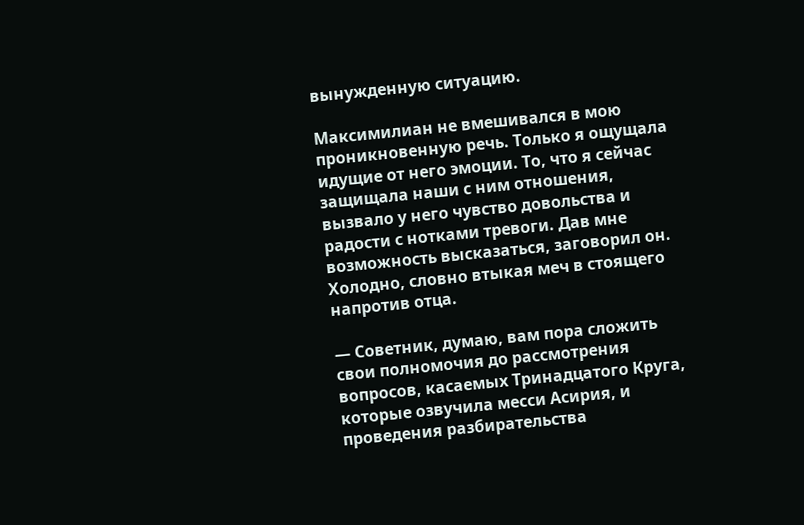вынужденную ситуацию.

Максимилиан не вмешивался в мою проникновенную речь. Только я ощущала идущие от него эмоции. То, что я сейчас защищала наши с ним отношения, вызвало у него чувство довольства и радости с нотками тревоги. Дав мне возможность высказаться, заговорил он. Холодно, словно втыкая меч в стоящего напротив отца.

— Советник, думаю, вам пора сложить свои полномочия до рассмотрения вопросов, касаемых Тринадцатого Круга, которые озвучила месси Асирия, и проведения разбирательства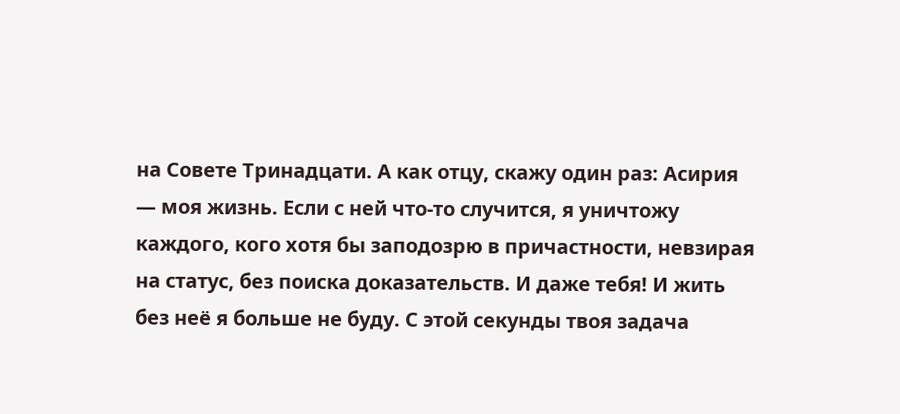на Совете Тринадцати. А как отцу, скажу один раз: Асирия — моя жизнь. Если с ней что-то случится, я уничтожу каждого, кого хотя бы заподозрю в причастности, невзирая на статус, без поиска доказательств. И даже тебя! И жить без неё я больше не буду. С этой секунды твоя задача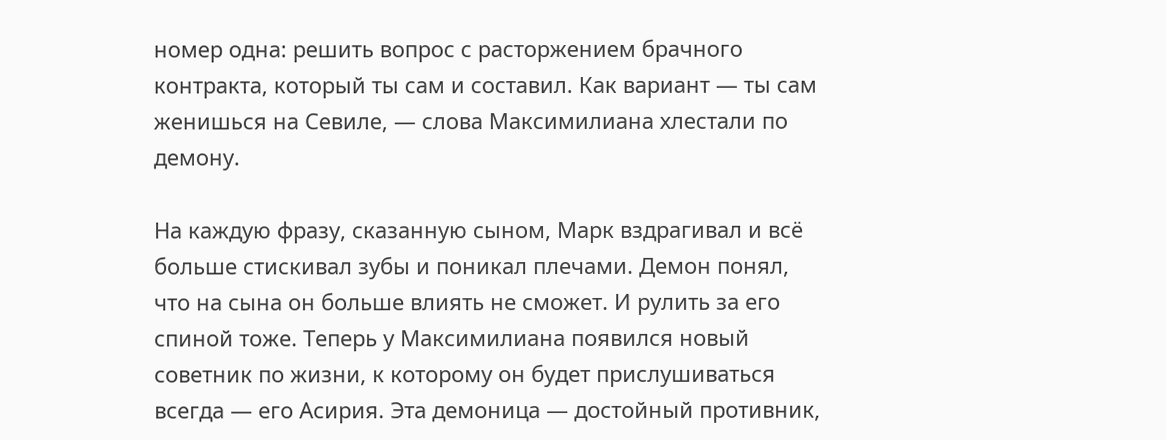номер одна: решить вопрос с расторжением брачного контракта, который ты сам и составил. Как вариант — ты сам женишься на Севиле, — слова Максимилиана хлестали по демону.

На каждую фразу, сказанную сыном, Марк вздрагивал и всё больше стискивал зубы и поникал плечами. Демон понял, что на сына он больше влиять не сможет. И рулить за его спиной тоже. Теперь у Максимилиана появился новый советник по жизни, к которому он будет прислушиваться всегда — его Асирия. Эта демоница — достойный противник,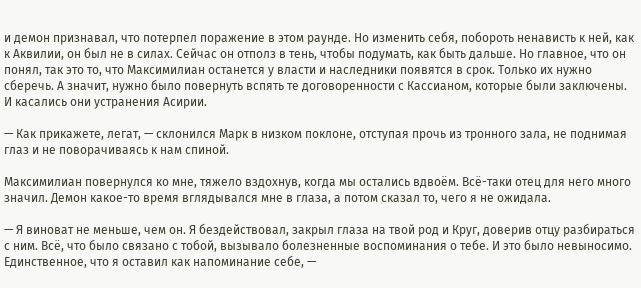и демон признавал, что потерпел поражение в этом раунде. Но изменить себя, побороть ненависть к ней, как к Аквилии, он был не в силах. Сейчас он отполз в тень, чтобы подумать, как быть дальше. Но главное, что он понял, так это то, что Максимилиан останется у власти и наследники появятся в срок. Только их нужно сберечь. А значит, нужно было повернуть вспять те договоренности с Кассианом, которые были заключены. И касались они устранения Асирии.

— Как прикажете, легат, — склонился Марк в низком поклоне, отступая прочь из тронного зала, не поднимая глаз и не поворачиваясь к нам спиной.

Максимилиан повернулся ко мне, тяжело вздохнув, когда мы остались вдвоём. Всё-таки отец для него много значил. Демон какое-то время вглядывался мне в глаза, а потом сказал то, чего я не ожидала.

— Я виноват не меньше, чем он. Я бездействовал, закрыл глаза на твой род и Круг, доверив отцу разбираться с ним. Всё, что было связано с тобой, вызывало болезненные воспоминания о тебе. И это было невыносимо. Единственное, что я оставил как напоминание себе, —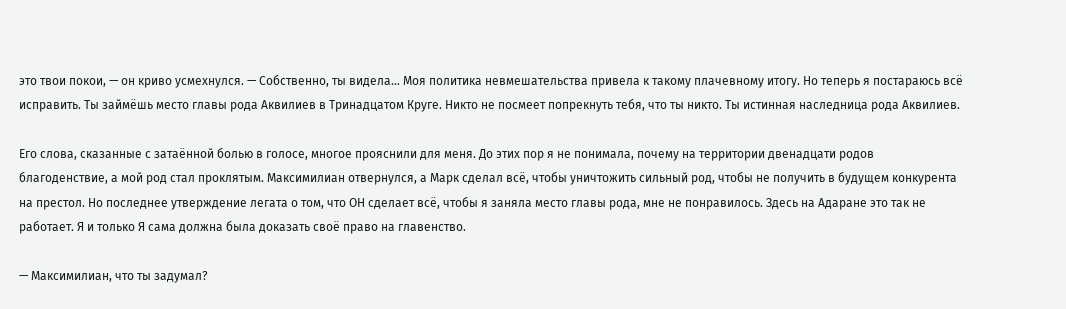это твои покои, — он криво усмехнулся. — Собственно, ты видела... Моя политика невмешательства привела к такому плачевному итогу. Но теперь я постараюсь всё исправить. Ты займёшь место главы рода Аквилиев в Тринадцатом Круге. Никто не посмеет попрекнуть тебя, что ты никто. Ты истинная наследница рода Аквилиев.

Его слова, сказанные с затаённой болью в голосе, многое прояснили для меня. До этих пор я не понимала, почему на территории двенадцати родов благоденствие, а мой род стал проклятым. Максимилиан отвернулся, а Марк сделал всё, чтобы уничтожить сильный род, чтобы не получить в будущем конкурента на престол. Но последнее утверждение легата о том, что ОН сделает всё, чтобы я заняла место главы рода, мне не понравилось. Здесь на Адаране это так не работает. Я и только Я сама должна была доказать своё право на главенство.

— Максимилиан, что ты задумал?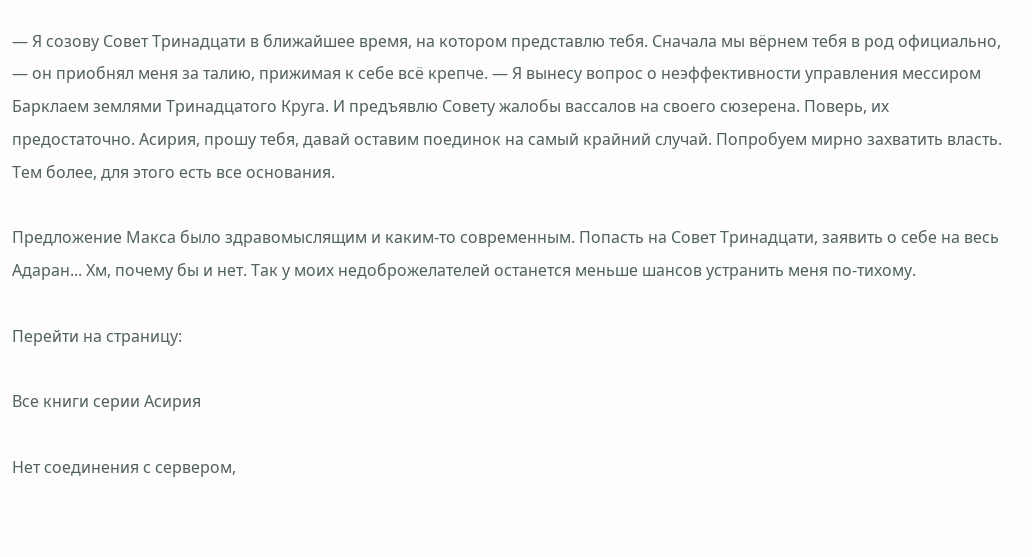— Я созову Совет Тринадцати в ближайшее время, на котором представлю тебя. Сначала мы вёрнем тебя в род официально, — он приобнял меня за талию, прижимая к себе всё крепче. — Я вынесу вопрос о неэффективности управления мессиром Барклаем землями Тринадцатого Круга. И предъявлю Совету жалобы вассалов на своего сюзерена. Поверь, их предостаточно. Асирия, прошу тебя, давай оставим поединок на самый крайний случай. Попробуем мирно захватить власть. Тем более, для этого есть все основания.

Предложение Макса было здравомыслящим и каким-то современным. Попасть на Совет Тринадцати, заявить о себе на весь Адаран... Хм, почему бы и нет. Так у моих недоброжелателей останется меньше шансов устранить меня по-тихому.

Перейти на страницу:

Все книги серии Асирия

Нет соединения с сервером,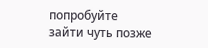попробуйте зайти чуть позже